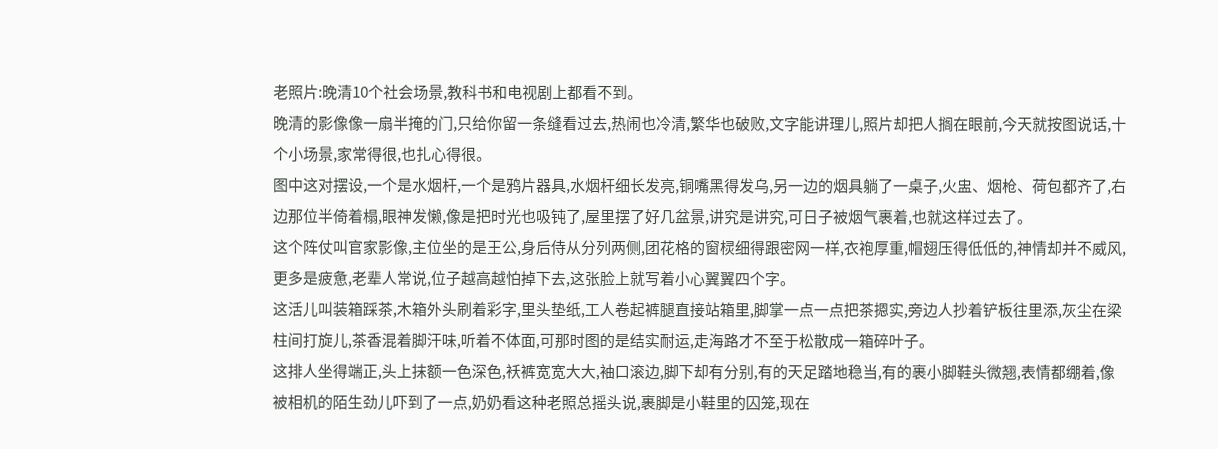老照片:晚清10个社会场景,教科书和电视剧上都看不到。
晚清的影像像一扇半掩的门,只给你留一条缝看过去,热闹也冷清,繁华也破败,文字能讲理儿,照片却把人搁在眼前,今天就按图说话,十个小场景,家常得很,也扎心得很。
图中这对摆设,一个是水烟杆,一个是鸦片器具,水烟杆细长发亮,铜嘴黑得发乌,另一边的烟具躺了一桌子,火盅、烟枪、荷包都齐了,右边那位半倚着榻,眼神发懒,像是把时光也吸钝了,屋里摆了好几盆景,讲究是讲究,可日子被烟气裹着,也就这样过去了。
这个阵仗叫官家影像,主位坐的是王公,身后侍从分列两侧,团花格的窗棂细得跟密网一样,衣袍厚重,帽翅压得低低的,神情却并不威风,更多是疲惫,老辈人常说,位子越高越怕掉下去,这张脸上就写着小心翼翼四个字。
这活儿叫装箱踩茶,木箱外头刷着彩字,里头垫纸,工人卷起裤腿直接站箱里,脚掌一点一点把茶摁实,旁边人抄着铲板往里添,灰尘在梁柱间打旋儿,茶香混着脚汗味,听着不体面,可那时图的是结实耐运,走海路才不至于松散成一箱碎叶子。
这排人坐得端正,头上抹额一色深色,袄裤宽宽大大,袖口滚边,脚下却有分别,有的天足踏地稳当,有的裹小脚鞋头微翘,表情都绷着,像被相机的陌生劲儿吓到了一点,奶奶看这种老照总摇头说,裹脚是小鞋里的囚笼,现在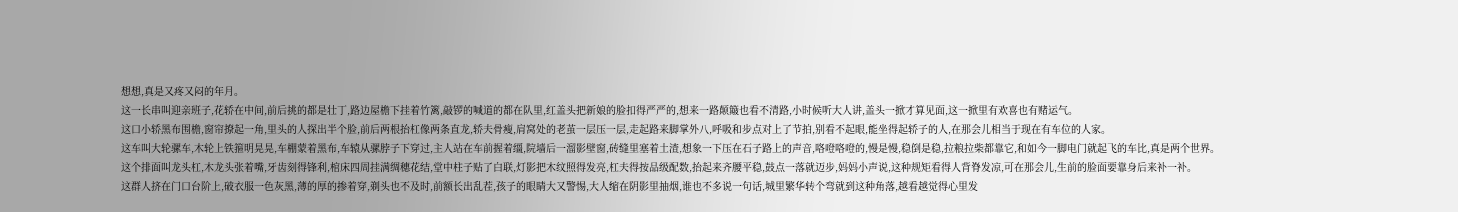想想,真是又疼又闷的年月。
这一长串叫迎亲班子,花轿在中间,前后挑的都是壮丁,路边屋檐下挂着竹篱,敲锣的喊道的都在队里,红盖头把新娘的脸扣得严严的,想来一路颠簸也看不清路,小时候听大人讲,盖头一掀才算见面,这一掀里有欢喜也有赌运气。
这口小轿黑布围檐,窗帘撩起一角,里头的人探出半个脸,前后两根抬杠像两条直龙,轿夫骨瘦,肩窝处的老茧一层压一层,走起路来脚掌外八,呼吸和步点对上了节拍,别看不起眼,能坐得起轿子的人,在那会儿相当于现在有车位的人家。
这车叫大轮骡车,木轮上铁箍明晃晃,车棚蒙着黑布,车辕从骡脖子下穿过,主人站在车前握着缰,院墙后一溜影壁窗,砖缝里塞着土渣,想象一下压在石子路上的声音,咯噔咯噔的,慢是慢,稳倒是稳,拉粮拉柴都靠它,和如今一脚电门就起飞的车比,真是两个世界。
这个排面叫龙头杠,木龙头张着嘴,牙齿刻得锋利,棺床四周挂满绸穗花结,堂中柱子贴了白联,灯影把木纹照得发亮,杠夫得按品级配数,抬起来齐腰平稳,鼓点一落就迈步,妈妈小声说,这种规矩看得人背脊发凉,可在那会儿,生前的脸面要靠身后来补一补。
这群人挤在门口台阶上,破衣服一色灰黑,薄的厚的掺着穿,剃头也不及时,前额长出乱茬,孩子的眼睛大又警惕,大人缩在阴影里抽烟,谁也不多说一句话,城里繁华转个弯就到这种角落,越看越觉得心里发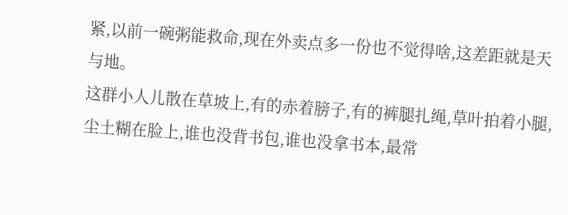紧,以前一碗粥能救命,现在外卖点多一份也不觉得啥,这差距就是天与地。
这群小人儿散在草坡上,有的赤着膀子,有的裤腿扎绳,草叶拍着小腿,尘土糊在脸上,谁也没背书包,谁也没拿书本,最常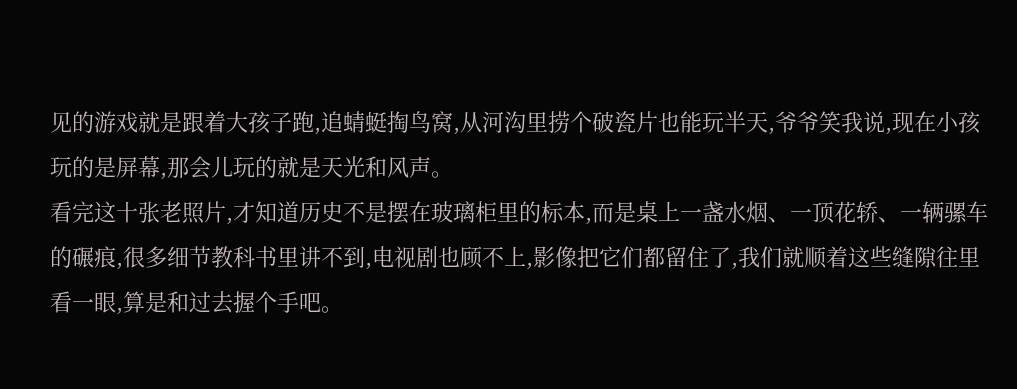见的游戏就是跟着大孩子跑,追蜻蜓掏鸟窝,从河沟里捞个破瓷片也能玩半天,爷爷笑我说,现在小孩玩的是屏幕,那会儿玩的就是天光和风声。
看完这十张老照片,才知道历史不是摆在玻璃柜里的标本,而是桌上一盏水烟、一顶花轿、一辆骡车的碾痕,很多细节教科书里讲不到,电视剧也顾不上,影像把它们都留住了,我们就顺着这些缝隙往里看一眼,算是和过去握个手吧。